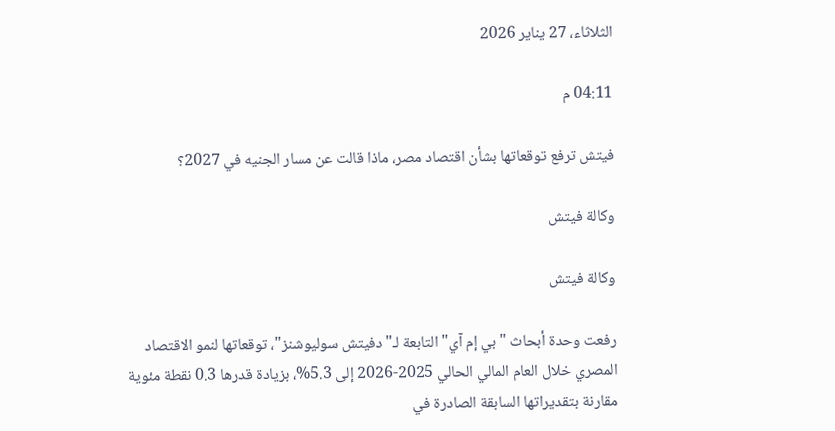الثلاثاء، 27 يناير 2026

04:11 م

فيتش ترفع توقعاتها بشأن اقتصاد مصر، ماذا قالت عن مسار الجنيه في 2027؟

وكالة فيتش

وكالة فيتش

رفعت وحدة أبحاث "بي إم آي" التابعة لـ"دفيتش سوليوشنز"، توقعاتها لنمو الاقتصاد المصري خلال العام المالي الحالي 2025-2026 إلى 5.3%، بزيادة قدرها 0.3 نقطة مئوية مقارنة بتقديراتها السابقة الصادرة في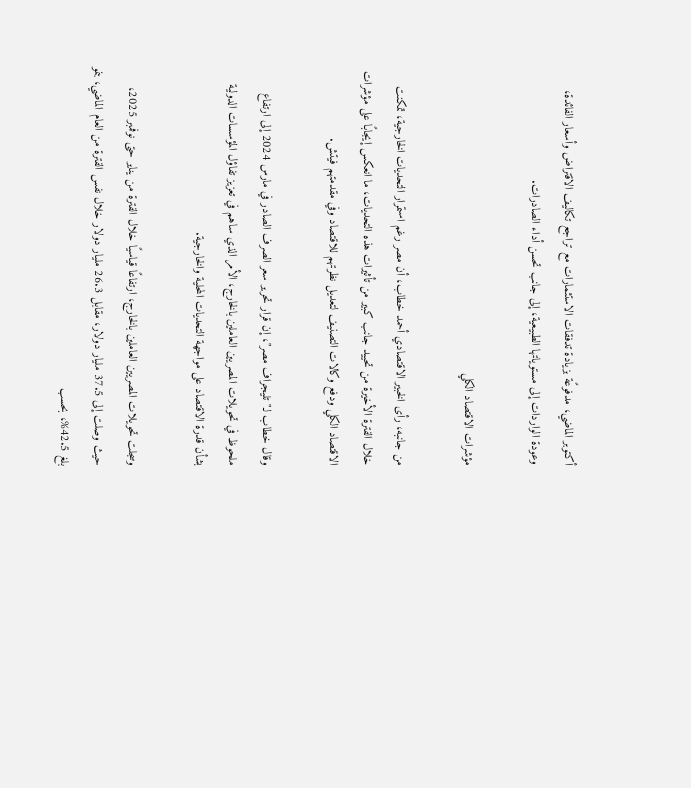أكتوبر الماضي، مدفوعًة بزيادة تدفقات الاستثمارات مع تراجع تكاليف الاقتراض وأسعار الفائدة، وعودة الواردات إلى مستوياتها الطبيعية، إلى جانب تحسن أداء الصادرات.

مؤشرات الاقتصاد الكلي

من جانبه، رأى الخبير الاقتصادي أحمد خطاب، أن مصر رغم استمرار التحديات الخارجية، تمكنت خلال الفترة الأخيرة من تحييد جانب كبير من تأثيرات هذه التحديات، ما انعكس إيجابًا على مؤشرات الاقتصاد الكلي ودفع وكالات التصنيف لتعديل نظرتهم للاقتصاد وفي مقدمتهم فيتش.

وقال خطاب لـ"تليجراف مصر"، إن قرار تحرير سعر الصرف الصادر في مارس 2024 إلى ارتفاع ملحوظ في تحويلات المصريين العاملين بالخارج، الأمر الذي ساهم في تعزيز تفاؤل المؤسسات الدولية بشأن قدرة الاقتصاد على مواجهة التحديات المحلية والخارجية.

وسجلت تحويلات المصريين العاملين بالخارج، ارتفاعًا قياسيًا خلال الفترة من يناير حتى نوفمبر 2025، حيث وصلت إلى 37.5 مليار دولار، مقابل 26.3 مليار دولار خلال نفس الفترة من العام الماضي، بنمو بلغ 42.5%، بحسب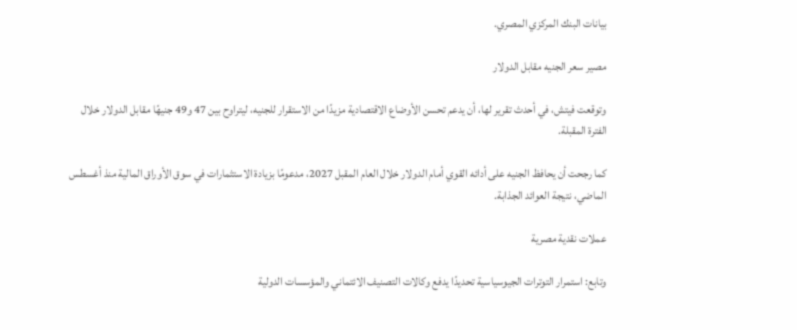بيانات البنك المركزي المصري.

مصير سعر الجنيه مقابل الدولار

وتوقعت فيتش، في أحدث تقرير لها، أن يدعم تحسن الأوضاع الاقتصادية مزيدًا من الاستقرار للجنيه، ليتراوح بين 47 و49 جنيهًا مقابل الدولار خلال الفترة المقبلة.

كما رجحت أن يحافظ الجنيه على أدائه القوي أمام الدولار خلال العام المقبل 2027، مدعومًا بزيادة الاستثمارات في سوق الأوراق المالية منذ أغسطس الماضي، نتيجة العوائد الجذابة.

عملات نقدية مصرية

وتابع: استمرار التوترات الجيوسياسية تحديدًا يدفع وكالات التصنيف الائتماني والمؤسسات الدولية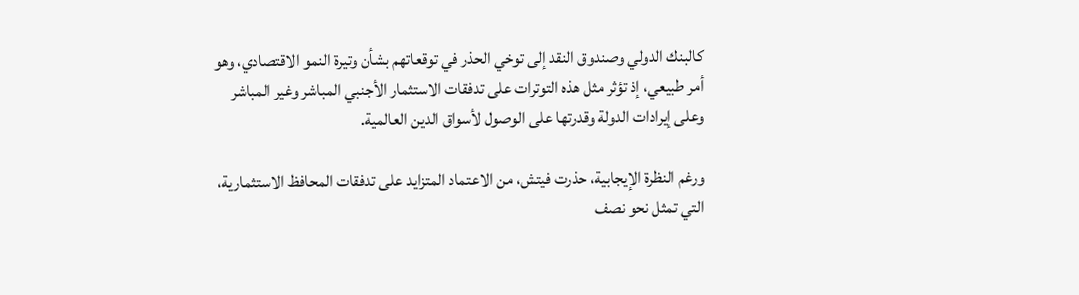كالبنك الدولي وصندوق النقد إلى توخي الحذر في توقعاتهم بشأن وتيرة النمو الاقتصادي، وهو أمر طبيعي، إذ تؤثر مثل هذه التوترات على تدفقات الاستثمار الأجنبي المباشر وغير المباشر وعلى إيرادات الدولة وقدرتها على الوصول لأسواق الدين العالمية.

ورغم النظرة الإيجابية، حذرت فيتش، من الاعتماد المتزايد على تدفقات المحافظ الاستثمارية، التي تمثل نحو نصف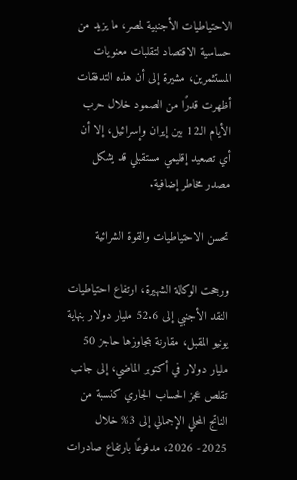الاحتياطيات الأجنبية لمصر، ما يزيد من حساسية الاقتصاد لتقلبات معنويات المستثمرين، مشيرة إلى أن هذه التدفقات أظهرت قدرًا من الصمود خلال حرب الأيام الـ12 بين إيران وإسرائيل، إلا أن أي تصعيد إقليمي مستقبلي قد يشكل مصدر مخاطر إضافية.

تحسن الاحتياطيات والقوة الشرائية

ورجحت الوكالة الشهيرة، ارتفاع احتياطيات النقد الأجنبي إلى 52.6 مليار دولار بنهاية يونيو المقبل، مقارنة بتجاوزها حاجز 50 مليار دولار في أكتوبر الماضي، إلى جانب تقلص عجز الحساب الجاري كنسبة من الناتج المحلي الإجمالي إلى 3% خلال 2025- 2026، مدفوعًا بارتفاع صادرات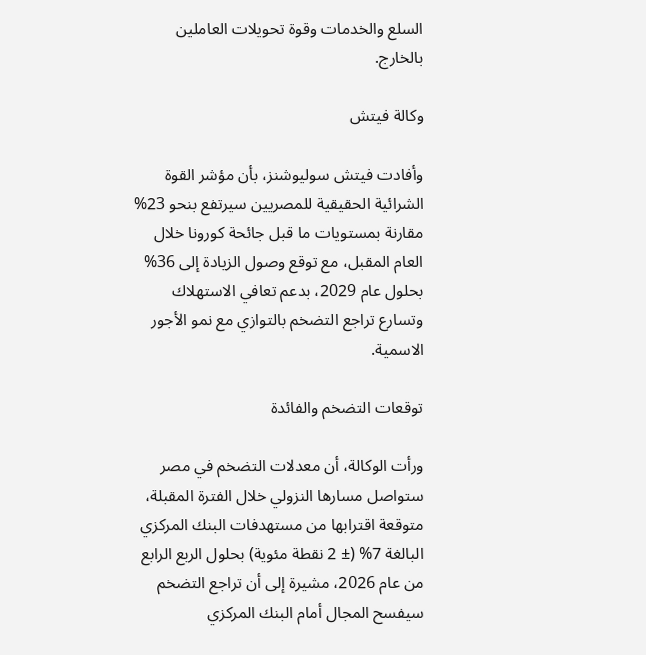السلع والخدمات وقوة تحويلات العاملين بالخارج.

وكالة فيتش

وأفادت فيتش سوليوشنز، بأن مؤشر القوة الشرائية الحقيقية للمصريين سيرتفع بنحو 23% مقارنة بمستويات ما قبل جائحة كورونا خلال العام المقبل، مع توقع وصول الزيادة إلى 36% بحلول عام 2029، بدعم تعافي الاستهلاك وتسارع تراجع التضخم بالتوازي مع نمو الأجور الاسمية.

توقعات التضخم والفائدة

ورأت الوكالة، أن معدلات التضخم في مصر ستواصل مسارها النزولي خلال الفترة المقبلة، متوقعة اقترابها من مستهدفات البنك المركزي البالغة 7% (± 2 نقطة مئوية) بحلول الربع الرابع من عام 2026، مشيرة إلى أن تراجع التضخم سيفسح المجال أمام البنك المركزي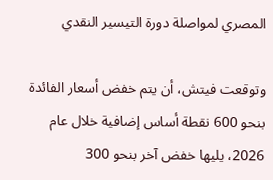المصري لمواصلة دورة التيسير النقدي

وتوقعت فيتش، أن يتم خفض أسعار الفائدة بنحو 600 نقطة أساس إضافية خلال عام 2026، يليها خفض آخر بنحو 300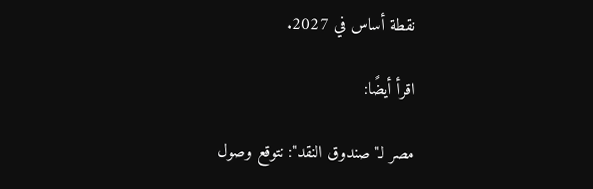نقطة أساس في 2027.

اقرأ أيضًا:

مصر لـ"صندوق النقد": نتوقع وصول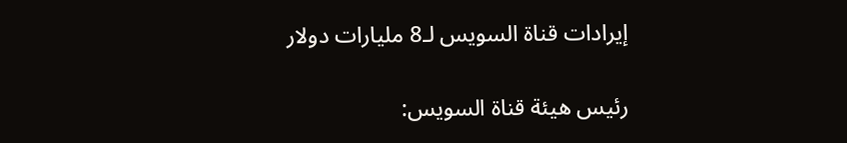إيرادات قناة السويس لـ8 مليارات دولار

رئيس هيئة قناة السويس: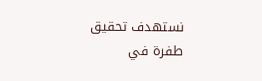نستهدف تحقيق طفرة في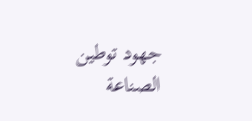جهود توطين الصناعة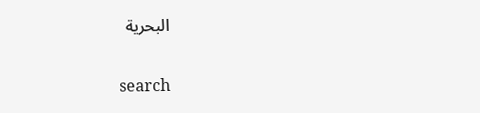البحرية

search